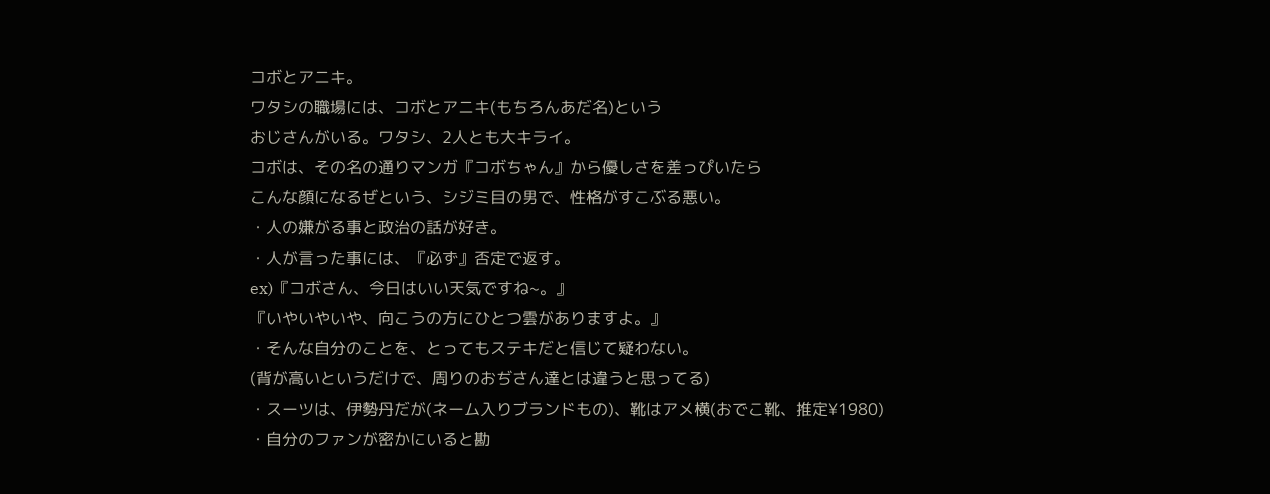コボとアニキ。
ワタシの職場には、コボとアニキ(もちろんあだ名)という
おじさんがいる。ワタシ、2人とも大キライ。
コボは、その名の通りマンガ『コボちゃん』から優しさを差っぴいたら
こんな顔になるぜという、シジミ目の男で、性格がすこぶる悪い。
・人の嫌がる事と政治の話が好き。
・人が言った事には、『必ず』否定で返す。
ex)『コボさん、今日はいい天気ですね~。』
『いやいやいや、向こうの方にひとつ雲がありますよ。』
・そんな自分のことを、とってもステキだと信じて疑わない。
(背が高いというだけで、周りのおぢさん達とは違うと思ってる)
・スーツは、伊勢丹だが(ネーム入りブランドもの)、靴はアメ横(おでこ靴、推定¥1980)
・自分のファンが密かにいると勘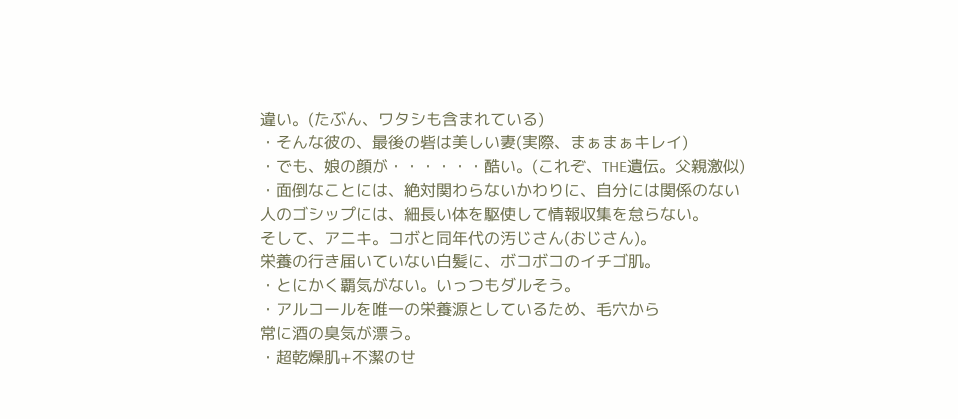違い。(たぶん、ワタシも含まれている)
・そんな彼の、最後の砦は美しい妻(実際、まぁまぁキレイ)
・でも、娘の顔が・・・・・・酷い。(これぞ、THE遺伝。父親激似)
・面倒なことには、絶対関わらないかわりに、自分には関係のない
人のゴシップには、細長い体を駆使して情報収集を怠らない。
そして、アニキ。コボと同年代の汚じさん(おじさん)。
栄養の行き届いていない白髪に、ボコボコのイチゴ肌。
・とにかく覇気がない。いっつもダルそう。
・アルコールを唯一の栄養源としているため、毛穴から
常に酒の臭気が漂う。
・超乾燥肌+不潔のせ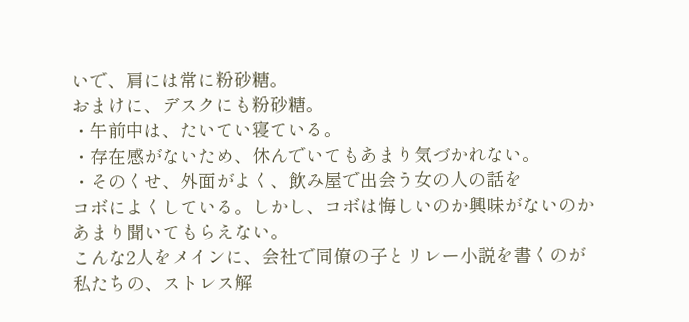いで、肩には常に粉砂糖。
おまけに、デスクにも粉砂糖。
・午前中は、たいてい寝ている。
・存在感がないため、休んでいてもあまり気づかれない。
・そのくせ、外面がよく、飲み屋で出会う女の人の話を
コボによくしている。しかし、コボは悔しいのか興味がないのか
あまり聞いてもらえない。
こんな2人をメインに、会社で同僚の子とリレー小説を書くのが
私たちの、ストレス解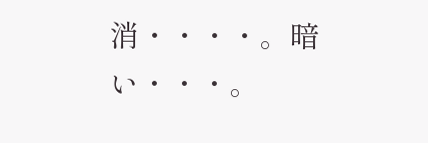消・・・・。暗い・・・。